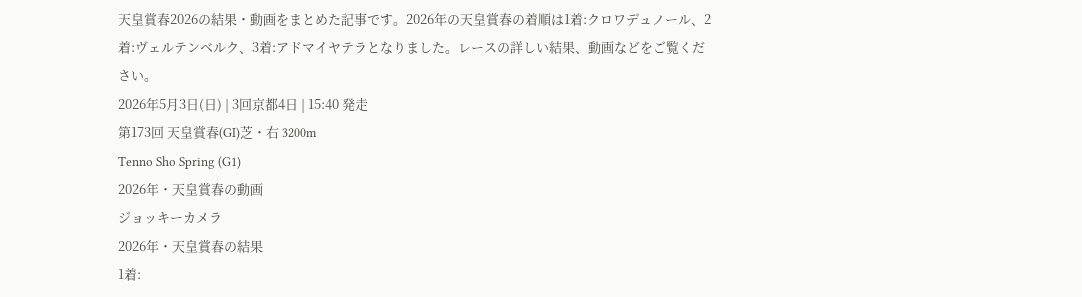天皇賞春2026の結果・動画をまとめた記事です。2026年の天皇賞春の着順は1着:クロワデュノール、2着:ヴェルテンベルク、3着:アドマイヤテラとなりました。レースの詳しい結果、動画などをご覧ください。
2026年5月3日(日) | 3回京都4日 | 15:40 発走
第173回 天皇賞春(GI)芝・右 3200m
Tenno Sho Spring (G1)
2026年・天皇賞春の動画
ジョッキーカメラ
2026年・天皇賞春の結果
1着: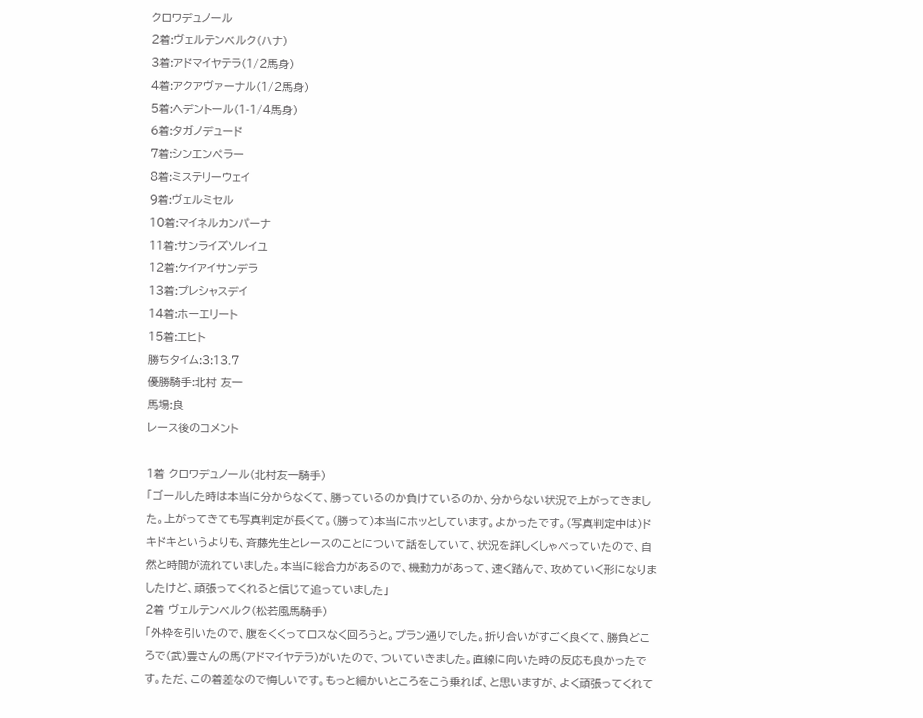クロワデュノール
2着:ヴェルテンベルク(ハナ)
3着:アドマイヤテラ(1/2馬身)
4着:アクアヴァーナル(1/2馬身)
5着:ヘデントール(1-1/4馬身)
6着:タガノデュード
7着:シンエンペラー
8着:ミステリーウェイ
9着:ヴェルミセル
10着:マイネルカンパーナ
11着:サンライズソレイユ
12着:ケイアイサンデラ
13着:プレシャスデイ
14着:ホーエリート
15着:エヒト
勝ちタイム:3:13.7
優勝騎手:北村 友一
馬場:良
レース後のコメント

1着 クロワデュノール(北村友一騎手)
「ゴールした時は本当に分からなくて、勝っているのか負けているのか、分からない状況で上がってきました。上がってきても写真判定が長くて。(勝って)本当にホッとしています。よかったです。(写真判定中は)ドキドキというよりも、斉藤先生とレースのことについて話をしていて、状況を詳しくしゃべっていたので、自然と時間が流れていました。本当に総合力があるので、機動力があって、速く踏んで、攻めていく形になりましたけど、頑張ってくれると信じて追っていました」
2着 ヴェルテンベルク(松若風馬騎手)
「外枠を引いたので、腹をくくってロスなく回ろうと。プラン通りでした。折り合いがすごく良くて、勝負どころで(武)豊さんの馬(アドマイヤテラ)がいたので、ついていきました。直線に向いた時の反応も良かったです。ただ、この着差なので悔しいです。もっと細かいところをこう乗れば、と思いますが、よく頑張ってくれて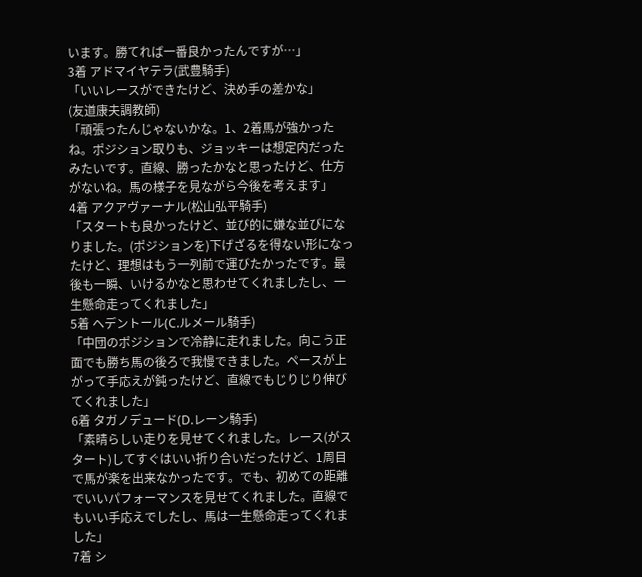います。勝てれば一番良かったんですが…」
3着 アドマイヤテラ(武豊騎手)
「いいレースができたけど、決め手の差かな」
(友道康夫調教師)
「頑張ったんじゃないかな。1、2着馬が強かったね。ポジション取りも、ジョッキーは想定内だったみたいです。直線、勝ったかなと思ったけど、仕方がないね。馬の様子を見ながら今後を考えます」
4着 アクアヴァーナル(松山弘平騎手)
「スタートも良かったけど、並び的に嫌な並びになりました。(ポジションを)下げざるを得ない形になったけど、理想はもう一列前で運びたかったです。最後も一瞬、いけるかなと思わせてくれましたし、一生懸命走ってくれました」
5着 ヘデントール(C.ルメール騎手)
「中団のポジションで冷静に走れました。向こう正面でも勝ち馬の後ろで我慢できました。ペースが上がって手応えが鈍ったけど、直線でもじりじり伸びてくれました」
6着 タガノデュード(D.レーン騎手)
「素晴らしい走りを見せてくれました。レース(がスタート)してすぐはいい折り合いだったけど、1周目で馬が楽を出来なかったです。でも、初めての距離でいいパフォーマンスを見せてくれました。直線でもいい手応えでしたし、馬は一生懸命走ってくれました」
7着 シ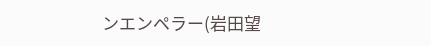ンエンペラー(岩田望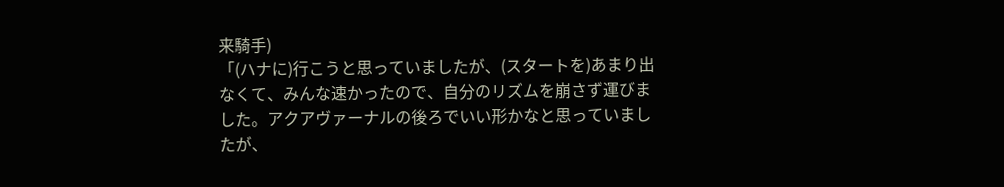来騎手)
「(ハナに)行こうと思っていましたが、(スタートを)あまり出なくて、みんな速かったので、自分のリズムを崩さず運びました。アクアヴァーナルの後ろでいい形かなと思っていましたが、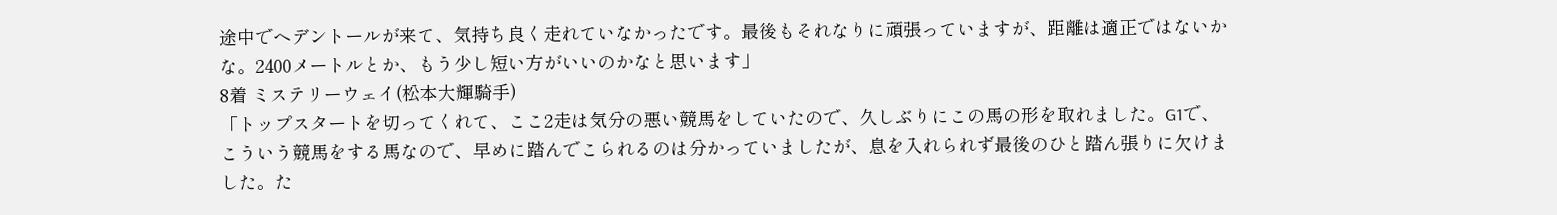途中でヘデントールが来て、気持ち良く走れていなかったです。最後もそれなりに頑張っていますが、距離は適正ではないかな。2400メートルとか、もう少し短い方がいいのかなと思います」
8着 ミステリーウェイ(松本大輝騎手)
「トップスタートを切ってくれて、ここ2走は気分の悪い競馬をしていたので、久しぶりにこの馬の形を取れました。G1で、こういう競馬をする馬なので、早めに踏んでこられるのは分かっていましたが、息を入れられず最後のひと踏ん張りに欠けました。た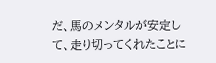だ、馬のメンタルが安定して、走り切ってくれたことに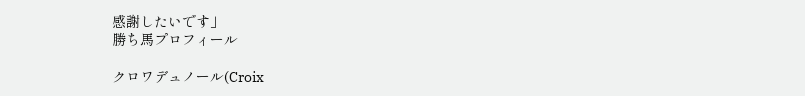感謝したいです」
勝ち馬プロフィール

クロワデュノール(Croix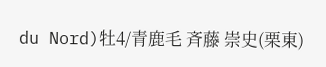du Nord)牡4/青鹿毛 斉藤 崇史(栗東)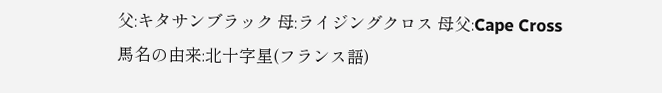父:キタサンブラック 母:ライジングクロス 母父:Cape Cross
馬名の由来:北十字星(フランス語)